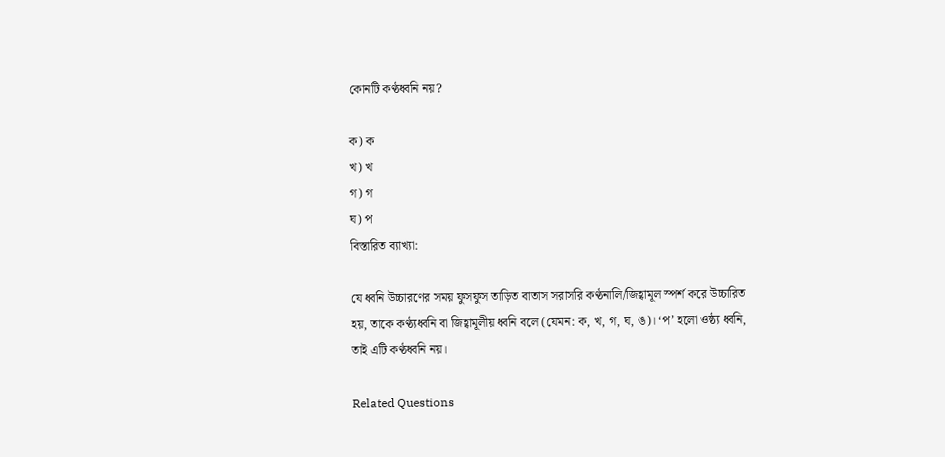কোনটি কণ্ঠধ্বনি নয়?

ক) ক
খ) খ
গ) গ
ঘ) প
বিস্তারিত ব্যাখ্যা:

যে ধ্বনি উচ্চারণের সময় ফুসফুস তাড়িত বাতাস সরাসরি কণ্ঠনালি/জিহ্বামূল স্পর্শ করে উচ্চারিত হয়, তাকে কণ্ঠ্যধ্বনি বা জিহ্বামূলীয় ধ্বনি বলে (যেমন: ক, খ, গ, ঘ, ঙ)। ‘প’ হলো ওষ্ঠ্য ধ্বনি, তাই এটি কণ্ঠধ্বনি নয়।

Related Questions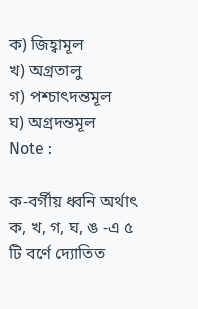ক) জিহ্বামূল
খ) অগ্রতালু
গ) পশ্চাৎদন্তমূল
ঘ) অগ্রদন্তমূল
Note :

ক-বর্গীয় ধ্বনি অর্থাৎ ক, খ, গ, ঘ, ঙ -এ ৫ টি বর্ণে দ্যোতিত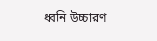ধ্বনি উচ্চারণ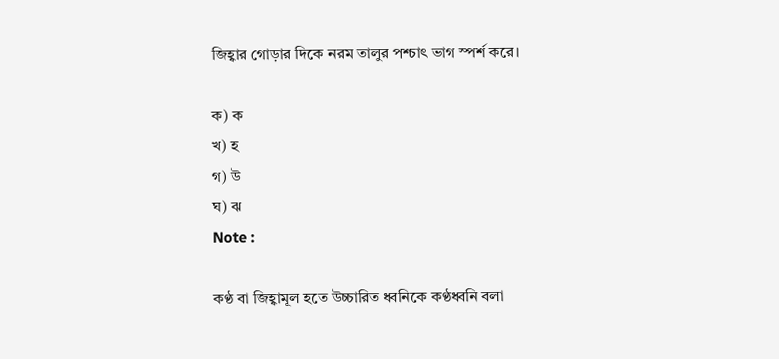জিহ্বার গোড়ার দিকে নরম তালুর পশ্চাৎ ভাগ স্পর্শ করে।

ক) ক
খ) হ
গ) উ
ঘ) ঝ
Note :

কণ্ঠ বা জিহ্বামূল হতে উচ্চারিত ধ্বনিকে কণ্ঠধ্বনি বলা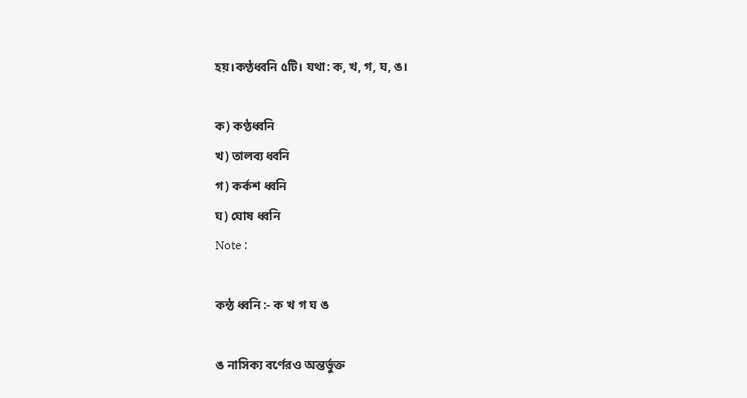হয়।কণ্ঠধ্বনি ৫টি। যথা: ক, খ, গ, ঘ, ঙ।

ক) কণ্ঠধ্বনি
খ) তালব্য ধ্বনি
গ) কর্কশ ধ্বনি
ঘ) ঘোষ ধ্বনি
Note :

কন্ঠ ধ্বনি :- ক খ গ ঘ ঙ

ঙ নাসিক্য বর্ণেরও অন্তর্ভুক্ত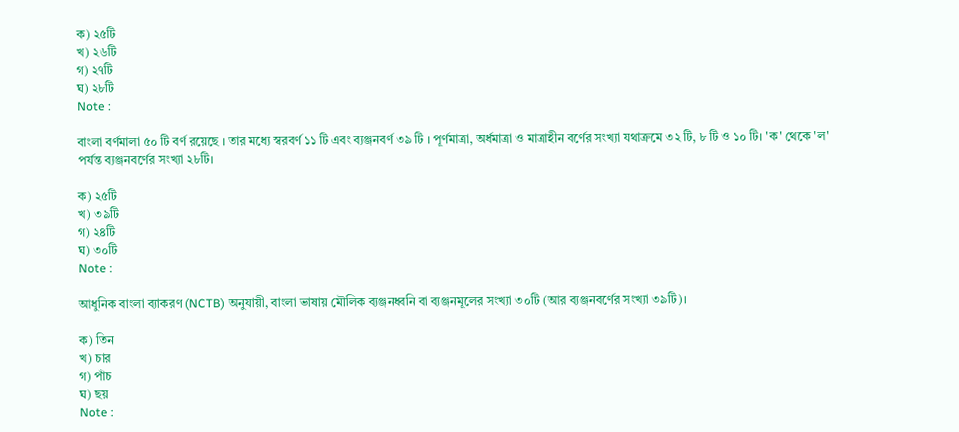ক) ২৫টি
খ) ২৬টি
গ) ২৭টি
ঘ) ২৮টি
Note :

বাংলা বর্ণমালা ৫০ টি বর্ণ রয়েছে । তার মধ্যে স্বরবর্ণ ১১ টি এবং ব্যঞ্জনবর্ণ ৩৯ টি । পূর্ণমাত্রা, অর্ধমাত্রা ও মাত্রাহীন বর্ণের সংখ্যা যথাক্রমে ৩২ টি, ৮ টি ও ১০ টি। 'ক' থেকে 'ল' পর্যন্ত ব্যঞ্জনবর্ণের সংখ্যা ২৮টি।

ক) ২৫টি
খ) ৩৯টি
গ) ২৪টি
ঘ) ৩০টি
Note :

আধুনিক বাংলা ব্যাকরণ (NCTB) অনুযায়ী, বাংলা ভাষায় মৌলিক ব্যঞ্জনধ্বনি বা ব্যঞ্জনমূলের সংখ্যা ৩০টি (আর ব্যঞ্জনবর্ণের সংখ্যা ৩৯টি)।

ক) তিন
খ) চার
গ) পাঁচ
ঘ) ছয়
Note :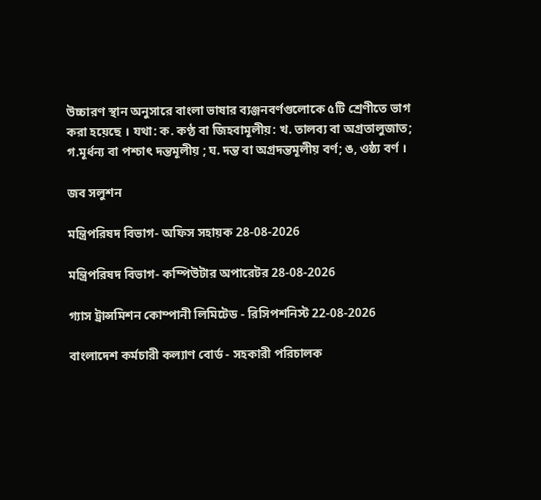উচ্চারণ স্থান অনুসারে বাংলা ভাষার ব্যঞ্জনবর্ণগুলোকে ৫টি শ্রেণীতে ভাগ করা হয়েছে । যথা: ক. কণ্ঠ বা জিহবামূলীয়: খ. তালব্য বা অগ্রতালুজাত; গ.মূর্ধন্য বা পশ্চাৎ দন্তমূলীয় ; ঘ. দন্ত বা অগ্রদন্তমূলীয় বর্ণ; ঙ, ওষ্ঠ্য বর্ণ ।

জব সলুশন

মন্ত্রিপরিষদ বিভাগ- অফিস সহায়ক 28-08-2026

মন্ত্রিপরিষদ বিভাগ- কম্পিউটার অপারেটর 28-08-2026

গ্যাস ট্রান্সমিশন কোম্পানী লিমিটেড - রিসিপশনিস্ট 22-08-2026

বাংলাদেশ কর্মচারী কল্যাণ বোর্ড - সহকারী পরিচালক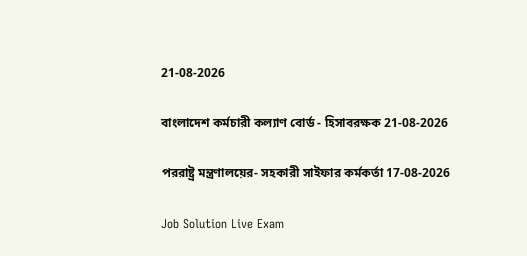21-08-2026

বাংলাদেশ কর্মচারী কল্যাণ বোর্ড - হিসাবরক্ষক 21-08-2026

পররাষ্ট্র মন্ত্রণালয়ের- সহকারী সাইফার কর্মকর্তা 17-08-2026

Job Solution Live Exam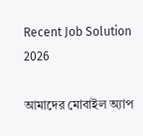Recent Job Solution 2026

আমাদের মোবাইল অ্যাপ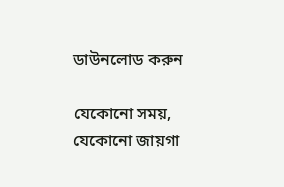ডাউনলোড করুন

যেকোনো সময়, যেকোনো জায়গা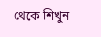থেকে শিখুন